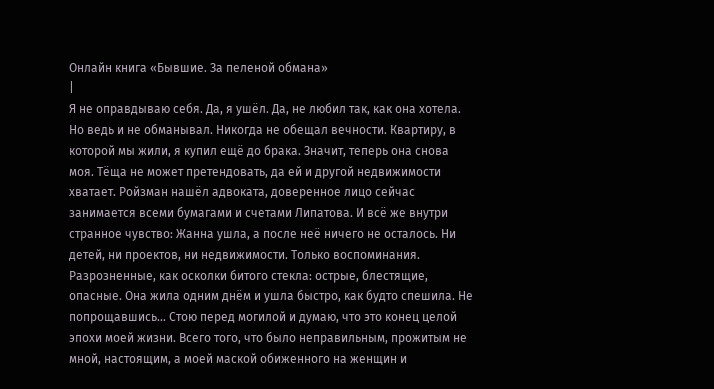Онлайн книга «Бывшие. За пеленой обмана»
|
Я не оправдываю себя. Да, я ушёл. Да, не любил так, как она хотела. Но ведь и не обманывал. Никогда не обещал вечности. Квартиру, в которой мы жили, я купил ещё до брака. Значит, теперь она снова моя. Тёща не может претендовать, да ей и другой недвижимости хватает. Ройзман нашёл адвоката, доверенное лицо сейчас занимается всеми бумагами и счетами Липатова. И всё же внутри странное чувство: Жанна ушла, а после неё ничего не осталось. Ни детей, ни проектов, ни недвижимости. Только воспоминания. Разрозненные, как осколки битого стекла: острые, блестящие, опасные. Она жила одним днём и ушла быстро, как будто спешила. Не попрощавшись… Стою перед могилой и думаю, что это конец целой эпохи моей жизни. Всего того, что было неправильным, прожитым не мной, настоящим, а моей маской обиженного на женщин и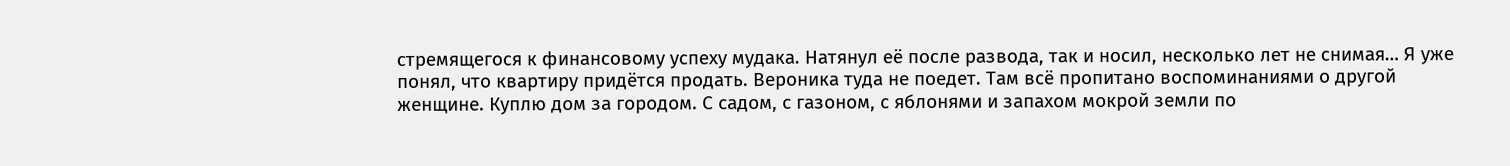стремящегося к финансовому успеху мудака. Натянул её после развода, так и носил, несколько лет не снимая… Я уже понял, что квартиру придётся продать. Вероника туда не поедет. Там всё пропитано воспоминаниями о другой женщине. Куплю дом за городом. С садом, с газоном, с яблонями и запахом мокрой земли по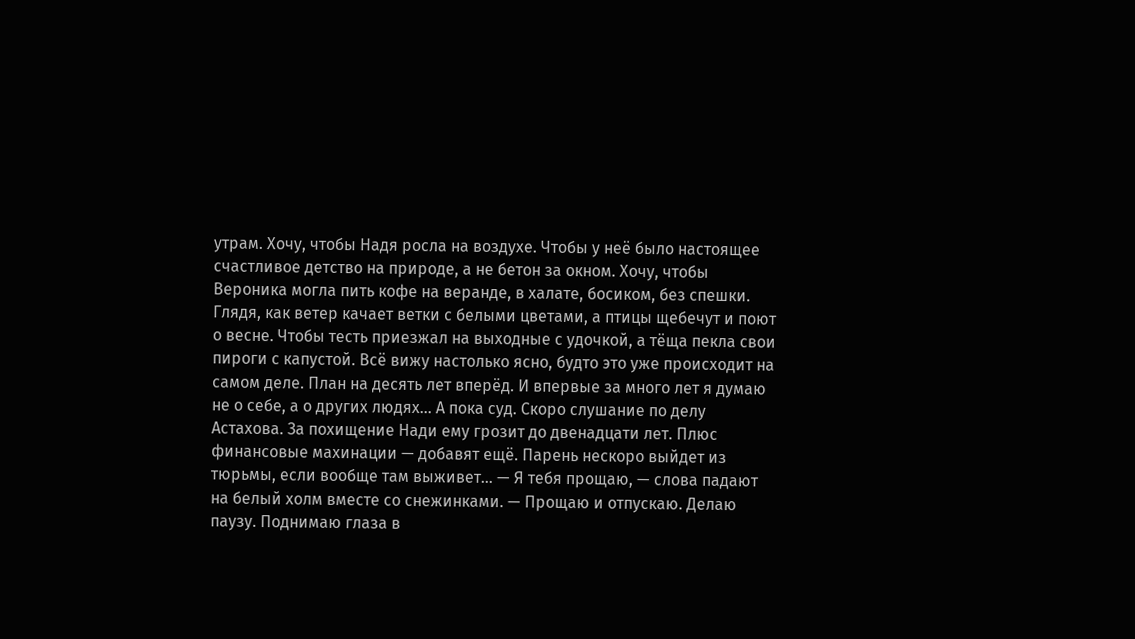утрам. Хочу, чтобы Надя росла на воздухе. Чтобы у неё было настоящее счастливое детство на природе, а не бетон за окном. Хочу, чтобы Вероника могла пить кофе на веранде, в халате, босиком, без спешки. Глядя, как ветер качает ветки с белыми цветами, а птицы щебечут и поют о весне. Чтобы тесть приезжал на выходные с удочкой, а тёща пекла свои пироги с капустой. Всё вижу настолько ясно, будто это уже происходит на самом деле. План на десять лет вперёд. И впервые за много лет я думаю не о себе, а о других людях... А пока суд. Скоро слушание по делу Астахова. За похищение Нади ему грозит до двенадцати лет. Плюс финансовые махинации — добавят ещё. Парень нескоро выйдет из тюрьмы, если вообще там выживет… — Я тебя прощаю, — слова падают на белый холм вместе со снежинками. — Прощаю и отпускаю. Делаю паузу. Поднимаю глаза в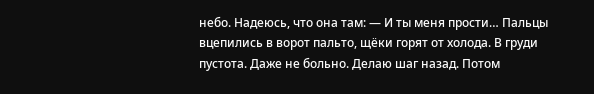небо. Надеюсь, что она там: — И ты меня прости… Пальцы вцепились в ворот пальто, щёки горят от холода. В груди пустота. Даже не больно. Делаю шаг назад. Потом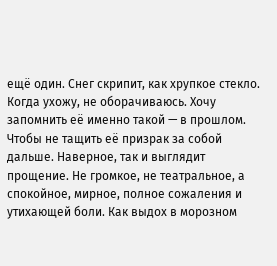ещё один. Снег скрипит, как хрупкое стекло. Когда ухожу, не оборачиваюсь. Хочу запомнить её именно такой — в прошлом. Чтобы не тащить её призрак за собой дальше. Наверное, так и выглядит прощение. Не громкое, не театральное, а спокойное, мирное, полное сожаления и утихающей боли. Как выдох в морозном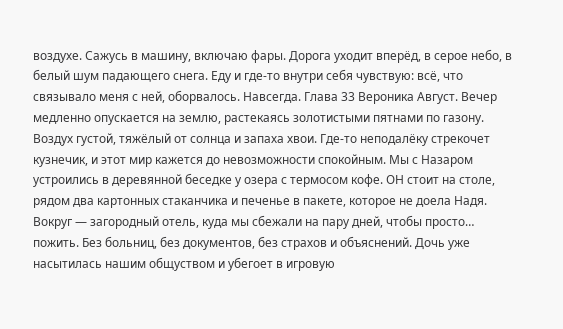воздухе. Сажусь в машину, включаю фары. Дорога уходит вперёд, в серое небо, в белый шум падающего снега. Еду и где-то внутри себя чувствую: всё, что связывало меня с ней, оборвалось. Навсегда. Глава 33 Вероника Август. Вечер медленно опускается на землю, растекаясь золотистыми пятнами по газону. Воздух густой, тяжёлый от солнца и запаха хвои. Где-то неподалёку стрекочет кузнечик, и этот мир кажется до невозможности спокойным. Мы с Назаром устроились в деревянной беседке у озера с термосом кофе. ОН стоит на столе, рядом два картонных стаканчика и печенье в пакете, которое не доела Надя. Вокруг — загородный отель, куда мы сбежали на пару дней, чтобы просто… пожить. Без больниц, без документов, без страхов и объяснений. Дочь уже насытилась нашим общуством и убегоет в игровую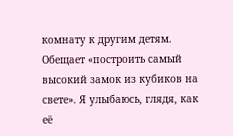комнату к другим детям. Обещает «построить самый высокий замок из кубиков на свете». Я улыбаюсь, глядя, как её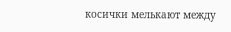косички мелькают между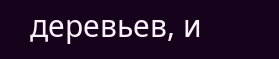деревьев, и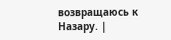возвращаюсь к Назару. |